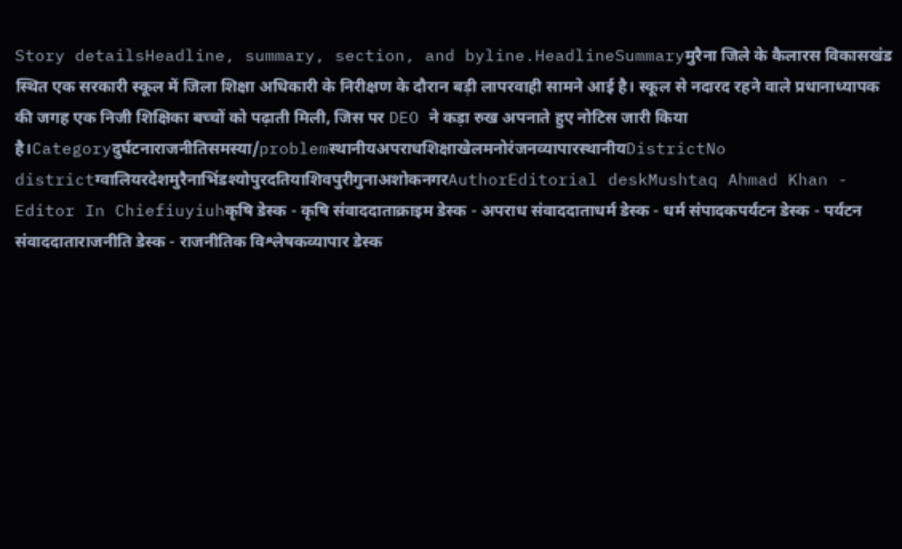Story detailsHeadline, summary, section, and byline.HeadlineSummaryमुरैना जिले के कैलारस विकासखंड स्थित एक सरकारी स्कूल में जिला शिक्षा अधिकारी के निरीक्षण के दौरान बड़ी लापरवाही सामने आई है। स्कूल से नदारद रहने वाले प्रधानाध्यापक की जगह एक निजी शिक्षिका बच्चों को पढ़ाती मिली, जिस पर DEO ने कड़ा रुख अपनाते हुए नोटिस जारी किया है।Categoryदुर्घटनाराजनीतिसमस्या/problemस्थानीयअपराधशिक्षाखेलमनोरंजनव्यापारस्थानीयDistrictNo districtग्वालियरदेशमुरैनाभिंडश्योपुरदतियाशिवपुरीगुनाअशोकनगरAuthorEditorial deskMushtaq Ahmad Khan - Editor In Chiefiuyiuhकृषि डेस्क - कृषि संवाददाताक्राइम डेस्क - अपराध संवाददाताधर्म डेस्क - धर्म संपादकपर्यटन डेस्क - पर्यटन संवाददाताराजनीति डेस्क - राजनीतिक विश्लेषकव्यापार डेस्क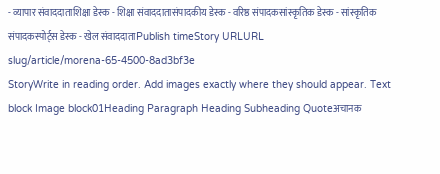- व्यापार संवाददाताशिक्षा डेस्क - शिक्षा संवाददातासंपादकीय डेस्क - वरिष्ठ संपादकसांस्कृतिक डेस्क - सांस्कृतिक संपादकस्पोर्ट्स डेस्क - खेल संवाददाताPublish timeStory URLURL slug/article/morena-65-4500-8ad3bf3e
StoryWrite in reading order. Add images exactly where they should appear. Text block Image block01Heading Paragraph Heading Subheading Quoteअचानक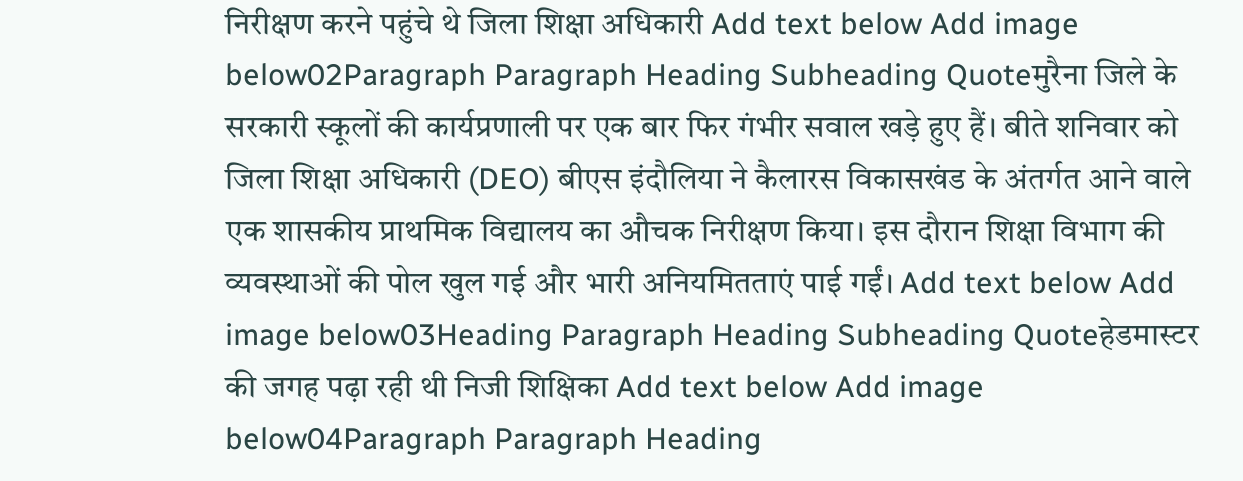निरीक्षण करने पहुंचे थे जिला शिक्षा अधिकारी Add text below Add image below02Paragraph Paragraph Heading Subheading Quoteमुरैना जिले के सरकारी स्कूलों की कार्यप्रणाली पर एक बार फिर गंभीर सवाल खड़े हुए हैं। बीते शनिवार को जिला शिक्षा अधिकारी (DEO) बीएस इंदौलिया ने कैलारस विकासखंड के अंतर्गत आने वाले एक शासकीय प्राथमिक विद्यालय का औचक निरीक्षण किया। इस दौरान शिक्षा विभाग की व्यवस्थाओं की पोल खुल गई और भारी अनियमितताएं पाई गईं। Add text below Add image below03Heading Paragraph Heading Subheading Quoteहेडमास्टर की जगह पढ़ा रही थी निजी शिक्षिका Add text below Add image below04Paragraph Paragraph Heading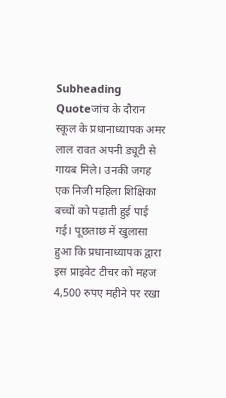Subheading Quoteजांच के दौरान स्कूल के प्रधानाध्यापक अमर लाल रावत अपनी ड्यूटी से गायब मिले। उनकी जगह एक निजी महिला शिक्षिका बच्चों को पढ़ाती हुई पाई गई। पूछताछ में खुलासा हुआ कि प्रधानाध्यापक द्वारा इस प्राइवेट टीचर को महज 4,500 रुपए महीने पर रखा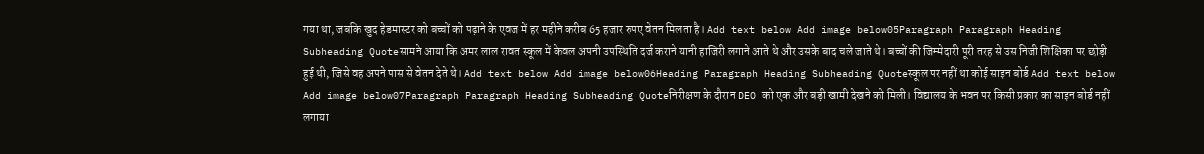गया था, जबकि खुद हेडमास्टर को बच्चों को पढ़ाने के एवज में हर महीने करीब 65 हजार रुपए वेतन मिलता है। Add text below Add image below05Paragraph Paragraph Heading Subheading Quoteसामने आया कि अमर लाल रावत स्कूल में केवल अपनी उपस्थिति दर्ज कराने यानी हाजिरी लगाने आते थे और उसके बाद चले जाते थे। बच्चों की जिम्मेदारी पूरी तरह से उस निजी शिक्षिका पर छोड़ी हुई थी, जिसे वह अपने पास से वेतन देते थे। Add text below Add image below06Heading Paragraph Heading Subheading Quoteस्कूल पर नहीं था कोई साइन बोर्ड Add text below Add image below07Paragraph Paragraph Heading Subheading Quoteनिरीक्षण के दौरान DEO को एक और बड़ी खामी देखने को मिली। विद्यालय के भवन पर किसी प्रकार का साइन बोर्ड नहीं लगाया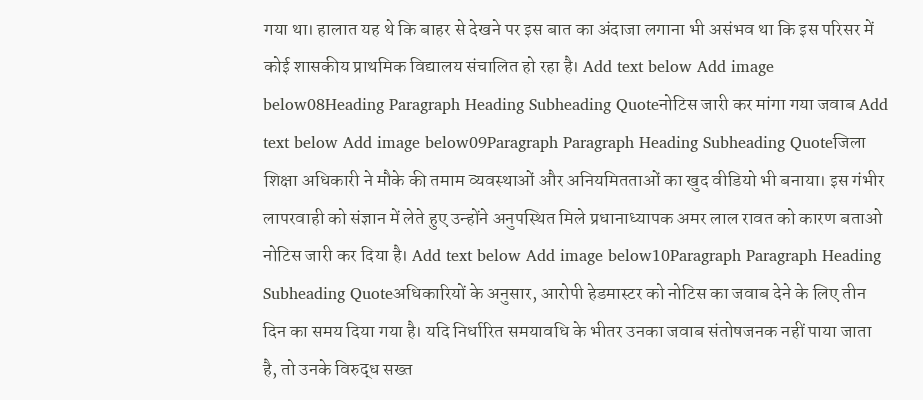गया था। हालात यह थे कि बाहर से देखने पर इस बात का अंदाजा लगाना भी असंभव था कि इस परिसर में कोई शासकीय प्राथमिक विद्यालय संचालित हो रहा है। Add text below Add image below08Heading Paragraph Heading Subheading Quoteनोटिस जारी कर मांगा गया जवाब Add text below Add image below09Paragraph Paragraph Heading Subheading Quoteजिला शिक्षा अधिकारी ने मौके की तमाम व्यवस्थाओं और अनियमितताओं का खुद वीडियो भी बनाया। इस गंभीर लापरवाही को संज्ञान में लेते हुए उन्होंने अनुपस्थित मिले प्रधानाध्यापक अमर लाल रावत को कारण बताओ नोटिस जारी कर दिया है। Add text below Add image below10Paragraph Paragraph Heading Subheading Quoteअधिकारियों के अनुसार, आरोपी हेडमास्टर को नोटिस का जवाब देने के लिए तीन दिन का समय दिया गया है। यदि निर्धारित समयावधि के भीतर उनका जवाब संतोषजनक नहीं पाया जाता है, तो उनके विरुद्ध सख्त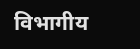विभागीय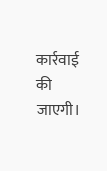कार्रवाई की जाएगी।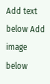Add text below Add image below